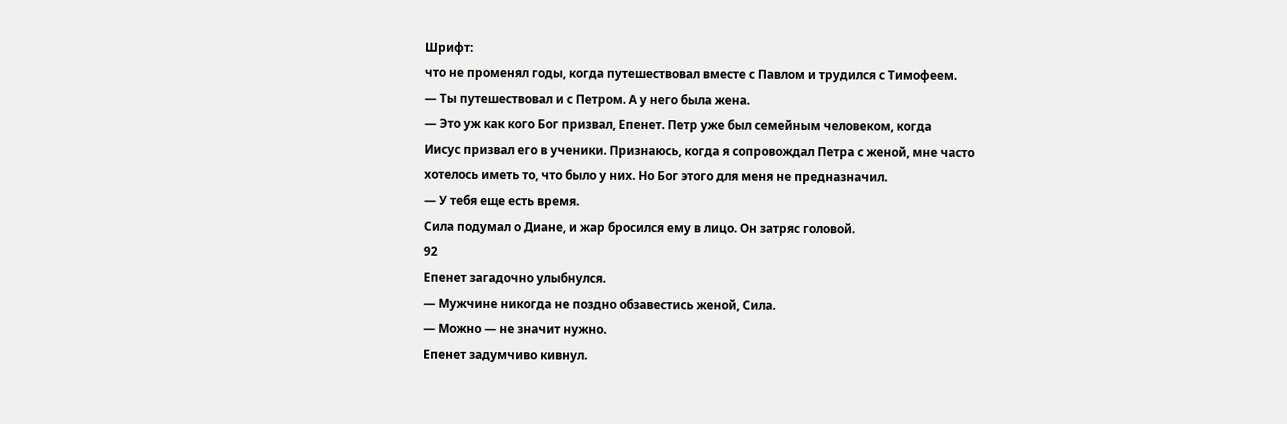Шрифт:
что не променял годы, когда путешествовал вместе с Павлом и трудился с Тимофеем.
— Ты путешествовал и с Петром. А у него была жена.
— Это уж как кого Бог призвал, Епенет. Петр уже был семейным человеком, когда
Иисус призвал его в ученики. Признаюсь, когда я сопровождал Петра с женой, мне часто
хотелось иметь то, что было у них. Но Бог этого для меня не предназначил.
— У тебя еще есть время.
Сила подумал о Диане, и жар бросился ему в лицо. Он затряс головой.
92
Епенет загадочно улыбнулся.
— Мужчине никогда не поздно обзавестись женой, Сила.
— Можно — не значит нужно.
Епенет задумчиво кивнул.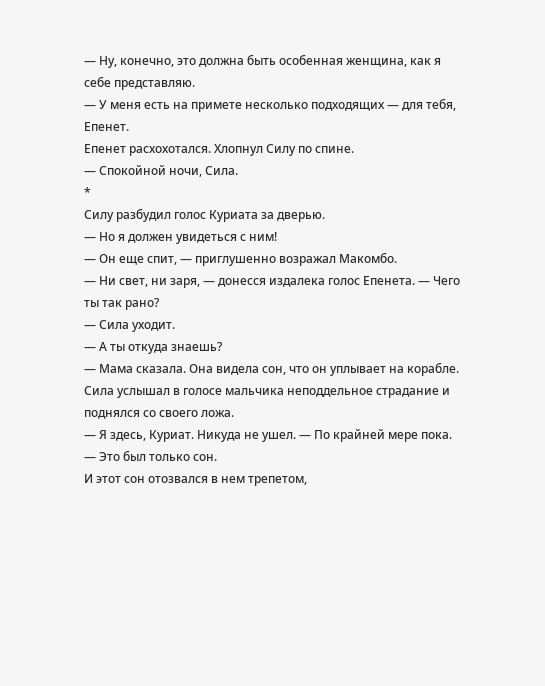— Ну, конечно, это должна быть особенная женщина, как я себе представляю.
— У меня есть на примете несколько подходящих — для тебя, Епенет.
Епенет расхохотался. Хлопнул Силу по спине.
— Спокойной ночи, Сила.
*
Силу разбудил голос Куриата за дверью.
— Но я должен увидеться с ним!
— Он еще спит, — приглушенно возражал Макомбо.
— Ни свет, ни заря, — донесся издалека голос Епенета. — Чего ты так рано?
— Сила уходит.
— А ты откуда знаешь?
— Мама сказала. Она видела сон, что он уплывает на корабле.
Сила услышал в голосе мальчика неподдельное страдание и поднялся со своего ложа.
— Я здесь, Куриат. Никуда не ушел. — По крайней мере пока. — Это был только сон.
И этот сон отозвался в нем трепетом,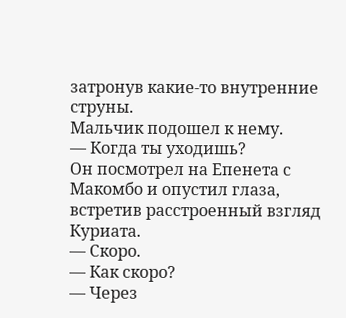затронув какие-то внутренние струны.
Мальчик подошел к нему.
— Когда ты уходишь?
Он посмотрел на Епенета с Макомбо и опустил глаза, встретив расстроенный взгляд
Куриата.
— Скоро.
— Как скоро?
— Через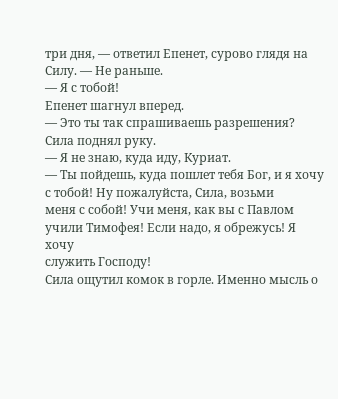три дня, — ответил Епенет, сурово глядя на Силу. — Не раньше.
— Я с тобой!
Епенет шагнул вперед.
— Это ты так спрашиваешь разрешения?
Сила поднял руку.
— Я не знаю, куда иду, Куриат.
— Ты пойдешь, куда пошлет тебя Бог, и я хочу с тобой! Ну пожалуйста, Сила, возьми
меня с собой! Учи меня, как вы с Павлом учили Тимофея! Если надо, я обрежусь! Я хочу
служить Господу!
Сила ощутил комок в горле. Именно мысль о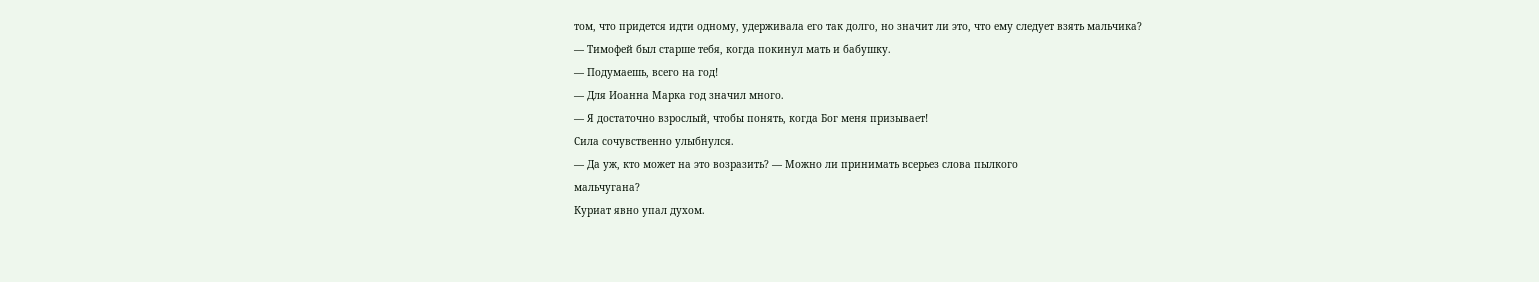том, что придется идти одному, удерживала его так долго, но значит ли это, что ему следует взять мальчика?
— Тимофей был старше тебя, когда покинул мать и бабушку.
— Подумаешь, всего на год!
— Для Иоанна Марка год значил много.
— Я достаточно взрослый, чтобы понять, когда Бог меня призывает!
Сила сочувственно улыбнулся.
— Да уж, кто может на это возразить? — Можно ли принимать всерьез слова пылкого
мальчугана?
Куриат явно упал духом.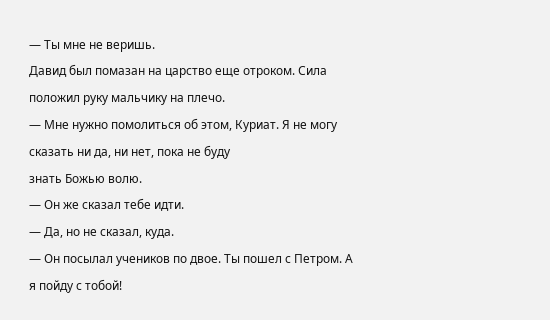— Ты мне не веришь.
Давид был помазан на царство еще отроком. Сила положил руку мальчику на плечо.
— Мне нужно помолиться об этом, Куриат. Я не могу сказать ни да, ни нет, пока не буду
знать Божью волю.
— Он же сказал тебе идти.
— Да, но не сказал, куда.
— Он посылал учеников по двое. Ты пошел с Петром. А я пойду с тобой!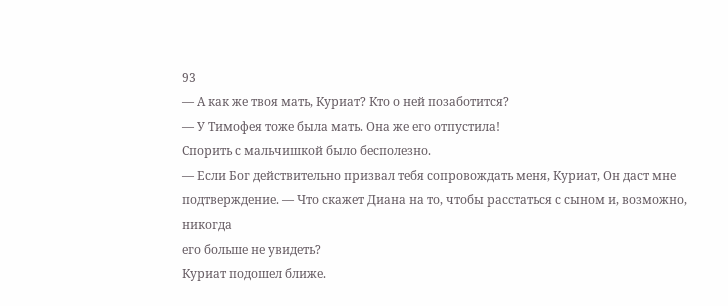93
— А как же твоя мать, Куриат? Кто о ней позаботится?
— У Тимофея тоже была мать. Она же его отпустила!
Спорить с мальчишкой было бесполезно.
— Если Бог действительно призвал тебя сопровождать меня, Куриат, Он даст мне
подтверждение. — Что скажет Диана на то, чтобы расстаться с сыном и, возможно, никогда
его больше не увидеть?
Куриат подошел ближе.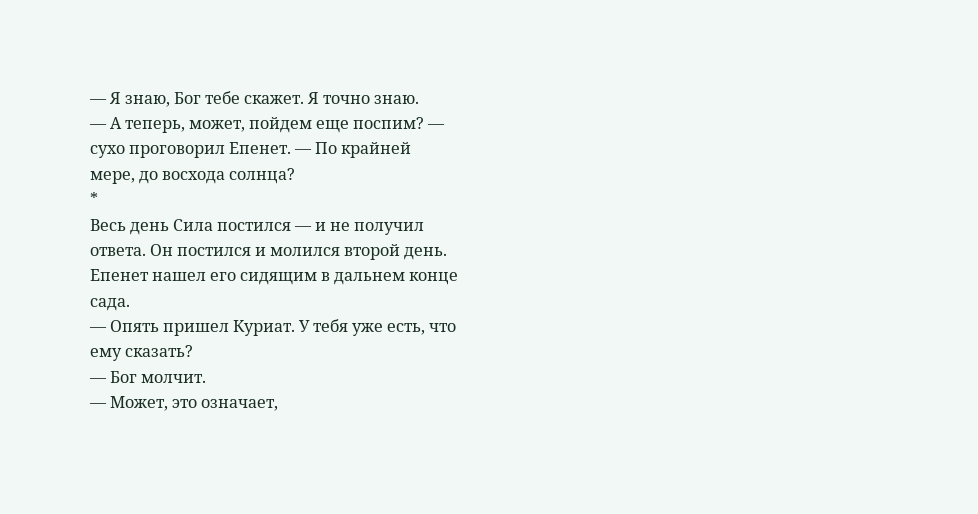— Я знаю, Бог тебе скажет. Я точно знаю.
— А теперь, может, пойдем еще поспим? — сухо проговорил Епенет. — По крайней
мере, до восхода солнца?
*
Весь день Сила постился — и не получил ответа. Он постился и молился второй день.
Епенет нашел его сидящим в дальнем конце сада.
— Опять пришел Куриат. У тебя уже есть, что ему сказать?
— Бог молчит.
— Может, это означает,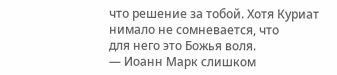что решение за тобой. Хотя Куриат нимало не сомневается, что
для него это Божья воля.
— Иоанн Марк слишком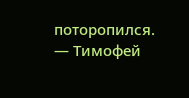поторопился.
— Тимофей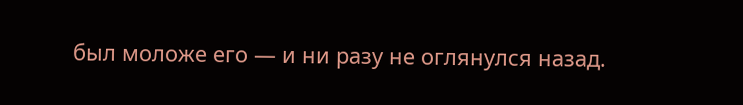был моложе его — и ни разу не оглянулся назад.